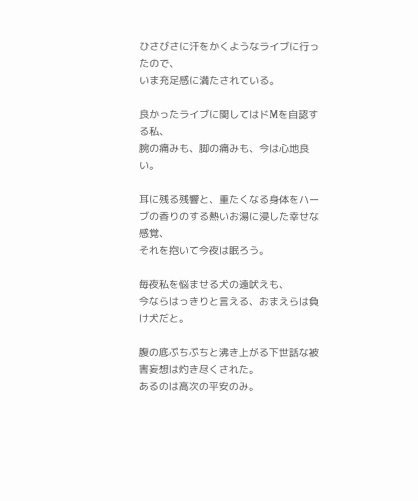ひさびさに汗をかくようなライブに行ったので、
いま充足感に満たされている。

良かったライブに関してはドMを自認する私、
腕の痛みも、脚の痛みも、今は心地良い。

耳に残る残響と、重たくなる身体をハーブの香りのする熱いお湯に浸した幸せな感覚、
それを抱いて今夜は眠ろう。

毎夜私を悩ませる犬の遠吠えも、
今ならはっきりと言える、おまえらは負け犬だと。

腹の底ぷちぷちと沸き上がる下世話な被害妄想は灼き尽くされた。
あるのは高次の平安のみ。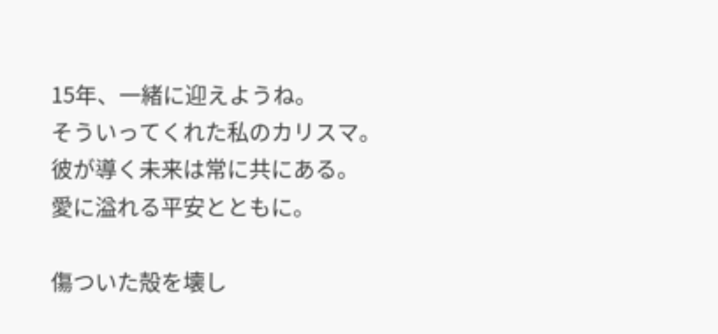15年、一緒に迎えようね。
そういってくれた私のカリスマ。
彼が導く未来は常に共にある。
愛に溢れる平安とともに。

傷ついた殻を壊し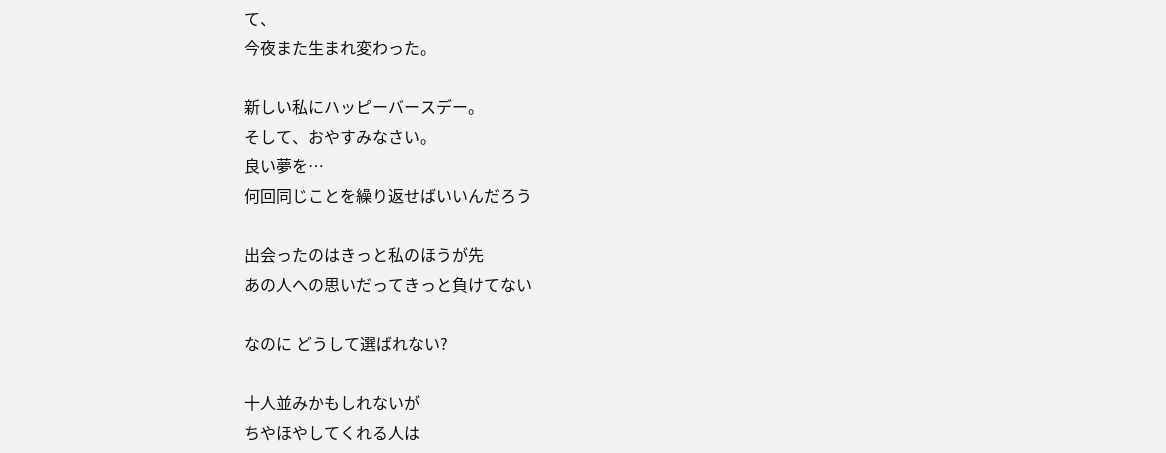て、
今夜また生まれ変わった。

新しい私にハッピーバースデー。
そして、おやすみなさい。
良い夢を…
何回同じことを繰り返せばいいんだろう

出会ったのはきっと私のほうが先
あの人への思いだってきっと負けてない

なのに どうして選ばれない?

十人並みかもしれないが
ちやほやしてくれる人は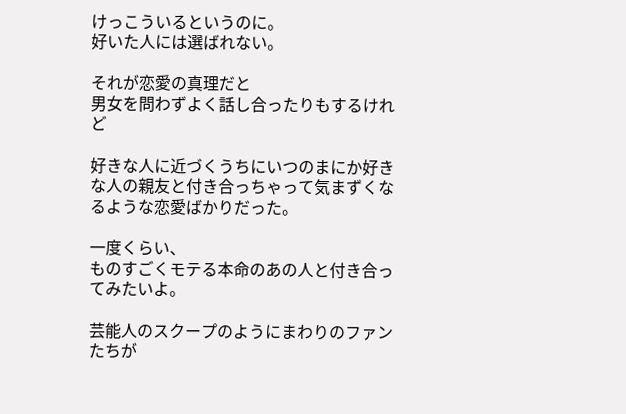けっこういるというのに。
好いた人には選ばれない。

それが恋愛の真理だと
男女を問わずよく話し合ったりもするけれど

好きな人に近づくうちにいつのまにか好きな人の親友と付き合っちゃって気まずくなるような恋愛ばかりだった。

一度くらい、
ものすごくモテる本命のあの人と付き合ってみたいよ。

芸能人のスクープのようにまわりのファンたちが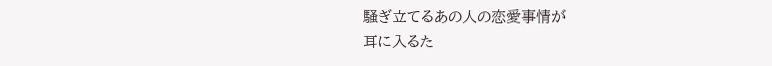騒ぎ立てるあの人の恋愛事情が
耳に入るた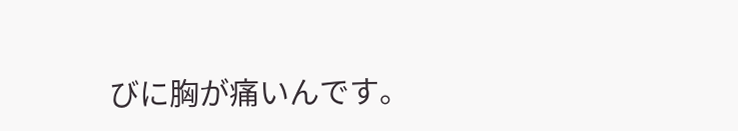びに胸が痛いんです。